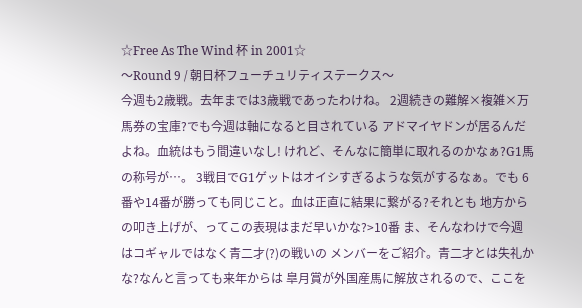☆Free As The Wind 杯 in 2001☆
〜Round 9 / 朝日杯フューチュリティステークス〜
今週も2歳戦。去年までは3歳戦であったわけね。 2週続きの難解×複雑×万馬券の宝庫?でも今週は軸になると目されている アドマイヤドンが居るんだよね。血統はもう間違いなし! けれど、そんなに簡単に取れるのかなぁ?G1馬の称号が…。 3戦目でG1ゲットはオイシすぎるような気がするなぁ。でも 6番や14番が勝っても同じこと。血は正直に結果に繋がる?それとも 地方からの叩き上げが、ってこの表現はまだ早いかな?>10番 ま、そんなわけで今週はコギャルではなく青二才(?)の戦いの メンバーをご紹介。青二才とは失礼かな?なんと言っても来年からは 皐月賞が外国産馬に解放されるので、ここを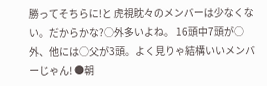勝ってそちらに!と 虎視眈々のメンバーは少なくない。だからかな?○外多いよね。 16頭中7頭が○外、他には○父が3頭。よく見りゃ結構いいメンバーじゃん! ●朝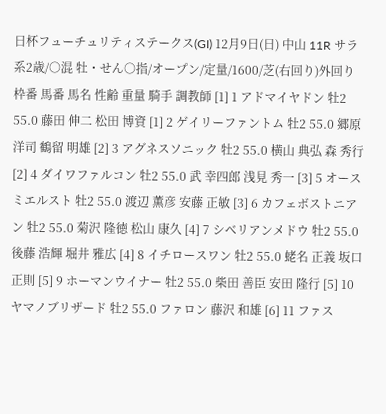日杯フューチュリティステークス(GI) 12月9日(日) 中山 11R サラ系2歳/○混 牡・せん○指/オープン/定量/1600/芝(右回り)外回り
枠番 馬番 馬名 性齢 重量 騎手 調教師 [1] 1 アドマイヤドン 牡2 55.0 藤田 伸二 松田 博資 [1] 2 ゲイリーファントム 牡2 55.0 郷原 洋司 鶴留 明雄 [2] 3 アグネスソニック 牡2 55.0 横山 典弘 森 秀行 [2] 4 ダイワファルコン 牡2 55.0 武 幸四郎 浅見 秀一 [3] 5 オースミエルスト 牡2 55.0 渡辺 薫彦 安藤 正敏 [3] 6 カフェボストニアン 牡2 55.0 菊沢 隆徳 松山 康久 [4] 7 シベリアンメドウ 牡2 55.0 後藤 浩輝 堀井 雅広 [4] 8 イチロースワン 牡2 55.0 蛯名 正義 坂口 正則 [5] 9 ホーマンウイナー 牡2 55.0 柴田 善臣 安田 隆行 [5] 10 ヤマノブリザード 牡2 55.0 ファロン 藤沢 和雄 [6] 11 ファス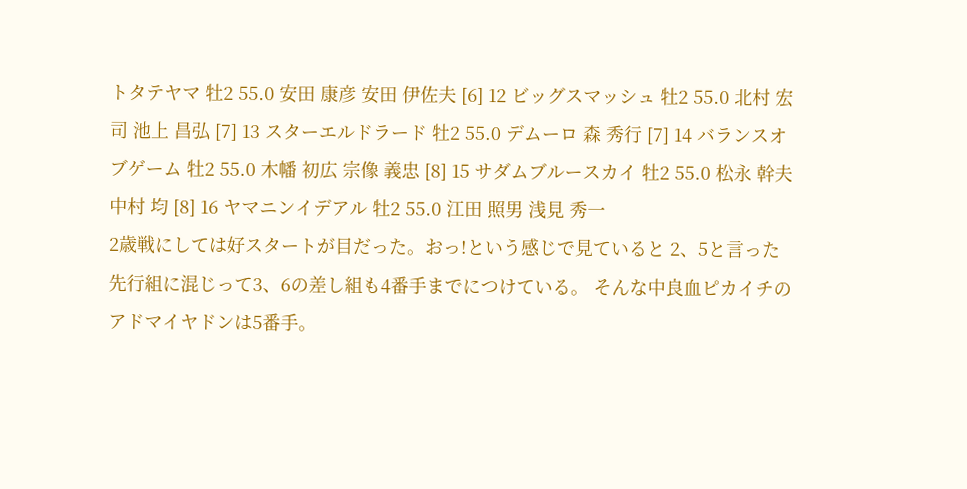トタテヤマ 牡2 55.0 安田 康彦 安田 伊佐夫 [6] 12 ビッグスマッシュ 牡2 55.0 北村 宏司 池上 昌弘 [7] 13 スターエルドラード 牡2 55.0 デムーロ 森 秀行 [7] 14 バランスオブゲーム 牡2 55.0 木幡 初広 宗像 義忠 [8] 15 サダムブルースカイ 牡2 55.0 松永 幹夫 中村 均 [8] 16 ヤマニンイデアル 牡2 55.0 江田 照男 浅見 秀一
2歳戦にしては好スタートが目だった。おっ!という感じで見ていると 2、5と言った先行組に混じって3、6の差し組も4番手までにつけている。 そんな中良血ピカイチのアドマイヤドンは5番手。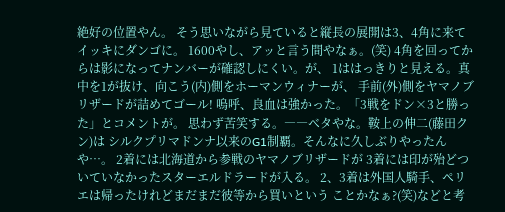絶好の位置やん。 そう思いながら見ていると縦長の展開は3、4角に来てイッキにダンゴに。 1600やし、アッと言う間やなぁ。(笑) 4角を回ってからは影になってナンバーが確認しにくい。が、 1ははっきりと見える。真中を1が抜け、向こう(内)側をホーマンウィナーが、 手前(外)側をヤマノブリザードが詰めてゴール! 嗚呼、良血は強かった。「3戦をドン×3と勝った」とコメントが。 思わず苦笑する。――ベタやな。鞍上の伸二(藤田クン)は シルクプリマドンナ以来のG1制覇。そんなに久しぶりやったんや…。 2着には北海道から参戦のヤマノブリザードが 3着には印が殆どついていなかったスターエルドラードが入る。 2、3着は外国人騎手、ペリエは帰ったけれどまだまだ彼等から買いという ことかなぁ?(笑)などと考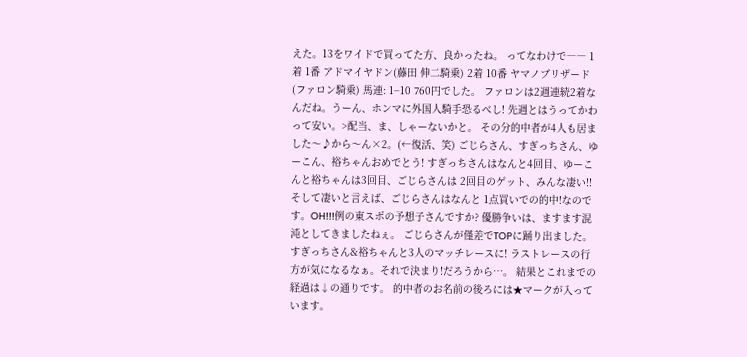えた。13をワイドで買ってた方、良かったね。 ってなわけで―― 1着 1番 アドマイヤドン(藤田 伸二騎乗) 2着 10番 ヤマノブリザード(ファロン騎乗) 馬連: 1−10 760円でした。 ファロンは2週連続2着なんだね。うーん、ホンマに外国人騎手恐るべし! 先週とはうってかわって安い。>配当、ま、しゃーないかと。 その分的中者が4人も居ました〜♪から〜ん×2。(←復活、笑) ごじらさん、すぎっちさん、ゆーこん、裕ちゃんおめでとう! すぎっちさんはなんと4回目、ゆーこんと裕ちゃんは3回目、ごじらさんは 2回目のゲット、みんな凄い!!そして凄いと言えば、ごじらさんはなんと 1点買いでの的中!なのです。OH!!!例の東スポの予想子さんですか? 優勝争いは、ますます混沌としてきましたねぇ。 ごじらさんが僅差でTOPに踊り出ました。 すぎっちさん&裕ちゃんと3人のマッチレースに! ラストレースの行方が気になるなぁ。それで決まり!だろうから…。 結果とこれまでの経過は↓の通りです。 的中者のお名前の後ろには★マークが入っています。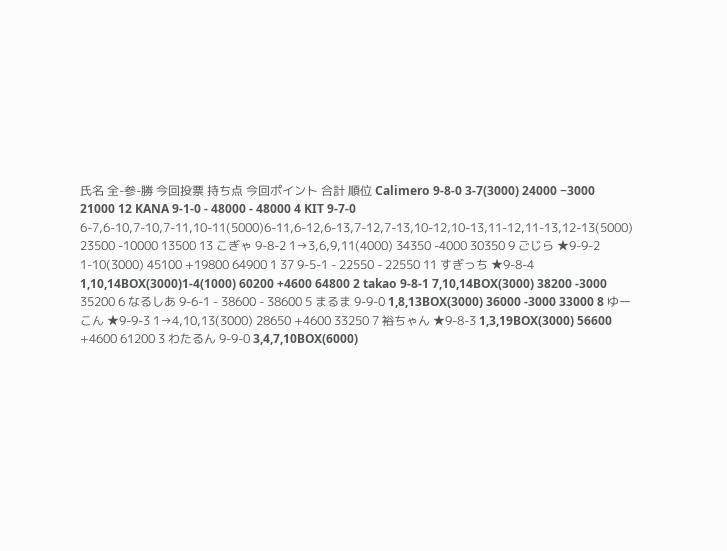氏名 全-参-勝 今回投票 持ち点 今回ポイント 合計 順位 Calimero 9-8-0 3-7(3000) 24000 −3000 21000 12 KANA 9-1-0 - 48000 - 48000 4 KIT 9-7-0 6-7,6-10,7-10,7-11,10-11(5000)6-11,6-12,6-13,7-12,7-13,10-12,10-13,11-12,11-13,12-13(5000) 23500 -10000 13500 13 こぎゃ 9-8-2 1→3,6,9,11(4000) 34350 -4000 30350 9 ごじら ★9-9-2 1-10(3000) 45100 +19800 64900 1 37 9-5-1 - 22550 - 22550 11 すぎっち ★9-8-4 1,10,14BOX(3000)1-4(1000) 60200 +4600 64800 2 takao 9-8-1 7,10,14BOX(3000) 38200 -3000 35200 6 なるしあ 9-6-1 - 38600 - 38600 5 まるま 9-9-0 1,8,13BOX(3000) 36000 -3000 33000 8 ゆーこん ★9-9-3 1→4,10,13(3000) 28650 +4600 33250 7 裕ちゃん ★9-8-3 1,3,19BOX(3000) 56600 +4600 61200 3 わたるん 9-9-0 3,4,7,10BOX(6000)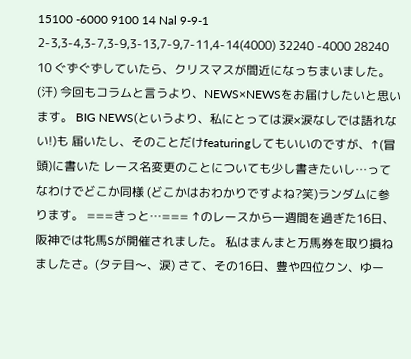15100 -6000 9100 14 Nal 9-9-1 2-3,3-4,3-7,3-9,3-13,7-9,7-11,4-14(4000) 32240 -4000 28240 10 ぐずぐずしていたら、クリスマスが間近になっちまいました。(汗) 今回もコラムと言うより、NEWS×NEWSをお届けしたいと思います。 BIG NEWS(というより、私にとっては涙×涙なしでは語れない!)も 届いたし、そのことだけfeaturingしてもいいのですが、↑(冒頭)に書いた レース名変更のことについても少し書きたいし…ってなわけでどこか同様 (どこかはおわかりですよね?笑)ランダムに参ります。 ===きっと…=== ↑のレースから一週間を過ぎた16日、阪神では牝馬Sが開催されました。 私はまんまと万馬券を取り損ねましたさ。(タテ目〜、涙) さて、その16日、豊や四位クン、ゆー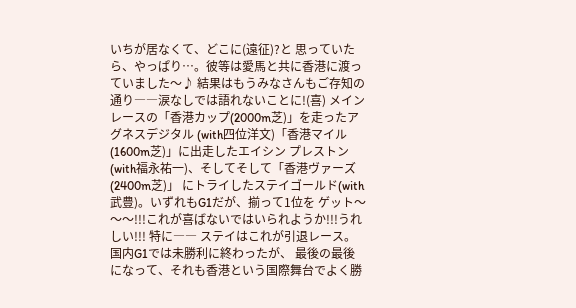いちが居なくて、どこに(遠征)?と 思っていたら、やっぱり…。彼等は愛馬と共に香港に渡っていました〜♪ 結果はもうみなさんもご存知の通り――涙なしでは語れないことに!(喜) メインレースの「香港カップ(2000m芝)」を走ったアグネスデジタル (with四位洋文)「香港マイル(1600m芝)」に出走したエイシン プレストン(with福永祐一)、そしてそして「香港ヴァーズ(2400m芝)」 にトライしたステイゴールド(with武豊)。いずれもG1だが、揃って1位を ゲット〜〜〜!!!これが喜ばないではいられようか!!!うれしい!!! 特に―― ステイはこれが引退レース。国内G1では未勝利に終わったが、 最後の最後になって、それも香港という国際舞台でよく勝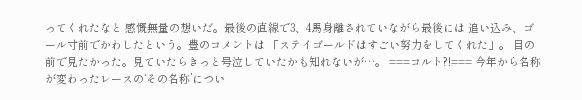ってくれたなと 感慨無量の想いだ。最後の直線で3、4馬身離されていながら最後には 追い込み、ゴール寸前でかわしたという。豊のコメントは 「ステイゴールドはすごい努力をしてくれた」。 目の前で見たかった。見ていたらきっと号泣していたかも知れないが…。 ===コルト?!=== 今年から名称が変わったレースの‘その名称’につい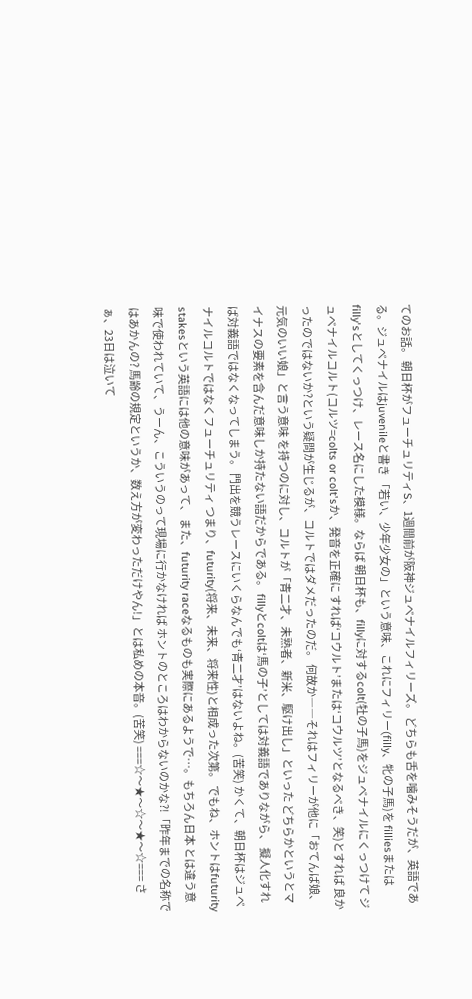てのお話。 朝日杯がフューチュリティS、1週間前が阪神ジュべナイルフィリーズ。 どちらも舌を噛みそうだが、英語である。ジュべナイルはjuvenileと書き 「若い、少年少女の」という意味、これにフィリー(filly、牝の子馬)を filliesまたはfilly'sとしてくっつけ、レース名にした模様。ならば 朝日杯も、fillyに対するcolt(牡の子馬)をジュべナイルにくっつけて ジュべナイルコルト(コルツ=colts or colt'sか、発音を正確に すれば‘コウルト’または‘コウルツ’となるべき、笑)とすれば 良かったのではないか?という疑問が生じるが、コルトではダメだったのだ。 何故か――それはフィリーが他に「おてんば娘、元気のいい娘」と言う意味 を持つのに対し、コルトが「青二才、未熟者、新米、駆け出し」といった どちらかというとマイナスの要素を含んだ意味しか持たない語だからである。 fillyとcoltは‘馬の子’としては対義語でありながら、 擬人化すれば対義語ではなくなってしまう。 門出を競うレースにいくらなんでも‘青二才’はないよね。(苦笑) かくて、朝日杯はジュべナイルコルトではなくフューチュリティ つまり、futurity(将来、未来、将来性)と相成った次第。 でもね、ホントはfuturity stakesという英語には他の意味があって、 また、futurity raceなるものも実際にあるようで…。もちろん日本 とは違う意味で使われていて、うーん、こういうのって現場に行かなければ ホントのところはわからないのかな?!「昨年までの名称ではあかんの? 馬齢の規定というか、数え方が変わっただけやん!」とは私めの本音。(苦笑) ===☆〜★〜☆〜★〜☆=== さぁ、23日は泣いて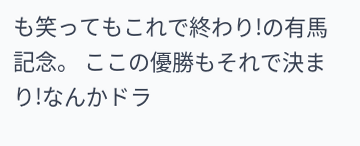も笑ってもこれで終わり!の有馬記念。 ここの優勝もそれで決まり!なんかドラ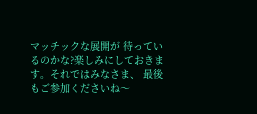マッチックな展開が 待っているのかな?楽しみにしておきます。それではみなさま、 最後もご参加くださいね〜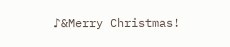♪&Merry Christmas!